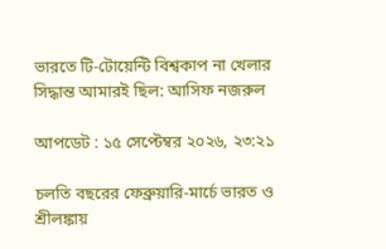ভারতে টি-টোয়েন্টি বিশ্বকাপ না খেলার সিদ্ধান্ত আমারই ছিল: আসিফ নজরুল

আপডেট : ১৫ সেপ্টেম্বর ২০২৬, ২৩:২১

চলতি বছরের ফেব্রুয়ারি-মার্চে ভারত ও শ্রীলঙ্কায়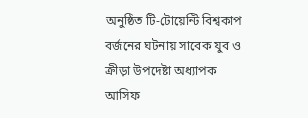অনুষ্ঠিত টি-টোয়েন্টি বিশ্বকাপ বর্জনের ঘটনায় সাবেক যুব ও ক্রীড়া উপদেষ্টা অধ্যাপক আসিফ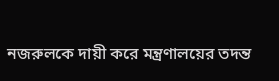নজরুলকে দায়ী করে মন্ত্রণালয়ের তদন্ত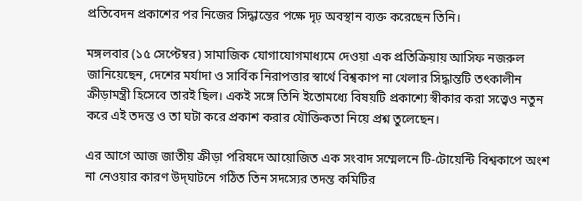প্রতিবেদন প্রকাশের পর নিজের সিদ্ধান্তের পক্ষে দৃঢ় অবস্থান ব্যক্ত করেছেন তিনি।

মঙ্গলবার (১৫ সেপ্টেম্বর) সামাজিক যোগাযোগমাধ্যমে দেওয়া এক প্রতিক্রিয়ায় আসিফ নজরুল জানিয়েছেন, দেশের মর্যাদা ও সার্বিক নিরাপত্তার স্বার্থে বিশ্বকাপ না খেলার সিদ্ধান্তটি তৎকালীন ক্রীড়ামন্ত্রী হিসেবে তারই ছিল। একই সঙ্গে তিনি ইতোমধ্যে বিষয়টি প্রকাশ্যে স্বীকার করা সত্ত্বেও নতুন করে এই তদন্ত ও তা ঘটা করে প্রকাশ করার যৌক্তিকতা নিয়ে প্রশ্ন তুলেছেন।

এর আগে আজ জাতীয় ক্রীড়া পরিষদে আয়োজিত এক সংবাদ সম্মেলনে টি-টোয়েন্টি বিশ্বকাপে অংশ না নেওয়ার কারণ উদ্‌ঘাটনে গঠিত তিন সদস্যের তদন্ত কমিটির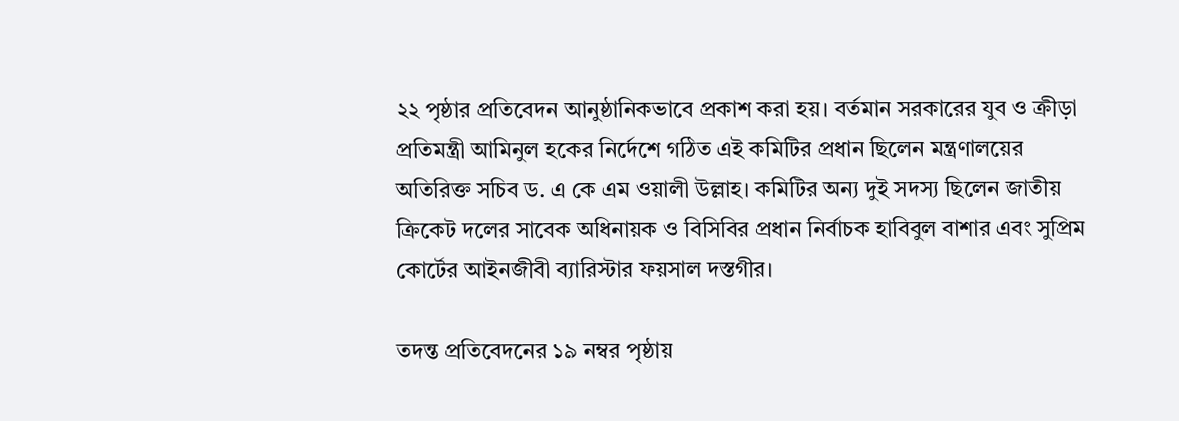২২ পৃষ্ঠার প্রতিবেদন আনুষ্ঠানিকভাবে প্রকাশ করা হয়। বর্তমান সরকারের যুব ও ক্রীড়া প্রতিমন্ত্রী আমিনুল হকের নির্দেশে গঠিত এই কমিটির প্রধান ছিলেন মন্ত্রণালয়ের অতিরিক্ত সচিব ড. এ কে এম ওয়ালী উল্লাহ। কমিটির অন্য দুই সদস্য ছিলেন জাতীয় ক্রিকেট দলের সাবেক অধিনায়ক ও বিসিবির প্রধান নির্বাচক হাবিবুল বাশার এবং সুপ্রিম কোর্টের আইনজীবী ব্যারিস্টার ফয়সাল দস্তগীর।

তদন্ত প্রতিবেদনের ১৯ নম্বর পৃষ্ঠায়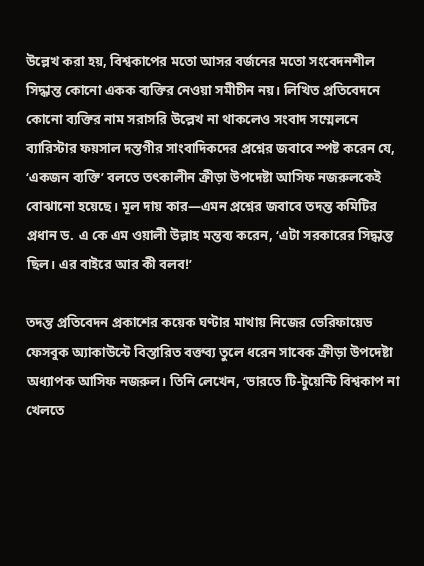উল্লেখ করা হয়, বিশ্বকাপের মতো আসর বর্জনের মতো সংবেদনশীল সিদ্ধান্ত কোনো একক ব্যক্তির নেওয়া সমীচীন নয়। লিখিত প্রতিবেদনে কোনো ব্যক্তির নাম সরাসরি উল্লেখ না থাকলেও সংবাদ সম্মেলনে ব্যারিস্টার ফয়সাল দস্তগীর সাংবাদিকদের প্রশ্নের জবাবে স্পষ্ট করেন যে, ‘একজন ব্যক্তি’ বলতে তৎকালীন ক্রীড়া উপদেষ্টা আসিফ নজরুলকেই বোঝানো হয়েছে। মূল দায় কার—এমন প্রশ্নের জবাবে তদন্ত কমিটির প্রধান ড. এ কে এম ওয়ালী উল্লাহ মন্তব্য করেন, ‘এটা সরকারের সিদ্ধান্ত ছিল। এর বাইরে আর কী বলব!’

তদন্ত প্রতিবেদন প্রকাশের কয়েক ঘণ্টার মাথায় নিজের ভেরিফায়েড ফেসবুক অ্যাকাউন্টে বিস্তারিত বক্তব্য তুলে ধরেন সাবেক ক্রীড়া উপদেষ্টা অধ্যাপক আসিফ নজরুল। তিনি লেখেন, ‘ভারতে টি-টুয়েন্টি বিশ্বকাপ না খেলতে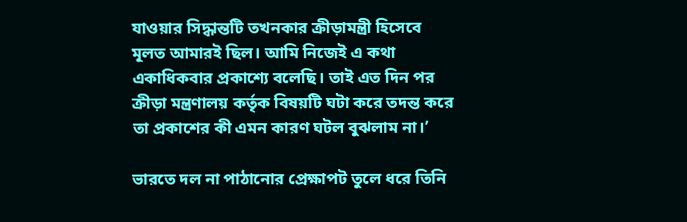যাওয়ার সিদ্ধান্তটি তখনকার ক্রীড়ামন্ত্রী হিসেবে মূলত আমারই ছিল। আমি নিজেই এ কথা একাধিকবার প্রকাশ্যে বলেছি। তাই এত দিন পর ক্রীড়া মন্ত্রণালয় কর্তৃক বিষয়টি ঘটা করে তদন্ত করে তা প্রকাশের কী এমন কারণ ঘটল বুঝলাম না।’

ভারতে দল না পাঠানোর প্রেক্ষাপট তুলে ধরে তিনি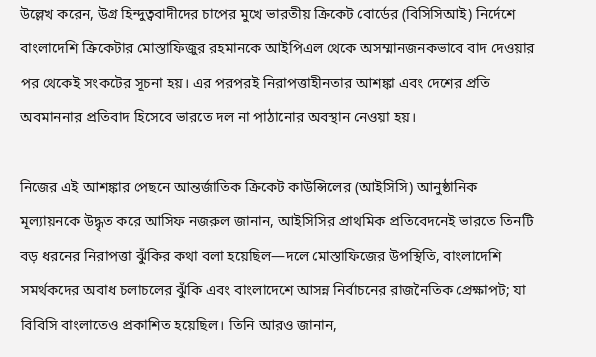উল্লেখ করেন, উগ্র হিন্দুত্ববাদীদের চাপের মুখে ভারতীয় ক্রিকেট বোর্ডের (বিসিসিআই) নির্দেশে বাংলাদেশি ক্রিকেটার মোস্তাফিজুর রহমানকে আইপিএল থেকে অসম্মানজনকভাবে বাদ দেওয়ার পর থেকেই সংকটের সূচনা হয়। এর পরপরই নিরাপত্তাহীনতার আশঙ্কা এবং দেশের প্রতি অবমাননার প্রতিবাদ হিসেবে ভারতে দল না পাঠানোর অবস্থান নেওয়া হয়।

নিজের এই আশঙ্কার পেছনে আন্তর্জাতিক ক্রিকেট কাউন্সিলের (আইসিসি) আনুষ্ঠানিক মূল্যায়নকে উদ্ধৃত করে আসিফ নজরুল জানান, আইসিসির প্রাথমিক প্রতিবেদনেই ভারতে তিনটি বড় ধরনের নিরাপত্তা ঝুঁকির কথা বলা হয়েছিল—দলে মোস্তাফিজের উপস্থিতি, বাংলাদেশি সমর্থকদের অবাধ চলাচলের ঝুঁকি এবং বাংলাদেশে আসন্ন নির্বাচনের রাজনৈতিক প্রেক্ষাপট; যা বিবিসি বাংলাতেও প্রকাশিত হয়েছিল। তিনি আরও জানান,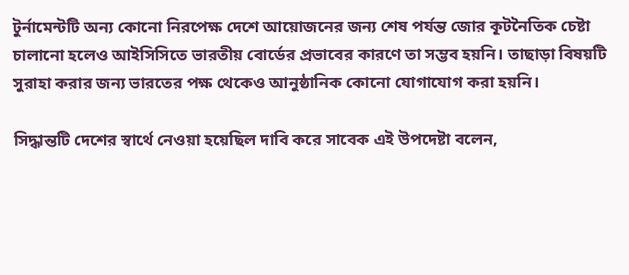টুর্নামেন্টটি অন্য কোনো নিরপেক্ষ দেশে আয়োজনের জন্য শেষ পর্যন্ত জোর কূটনৈতিক চেষ্টা চালানো হলেও আইসিসিতে ভারতীয় বোর্ডের প্রভাবের কারণে তা সম্ভব হয়নি। তাছাড়া বিষয়টি সুরাহা করার জন্য ভারতের পক্ষ থেকেও আনুষ্ঠানিক কোনো যোগাযোগ করা হয়নি।

সিদ্ধান্তটি দেশের স্বার্থে নেওয়া হয়েছিল দাবি করে সাবেক এই উপদেষ্টা বলেন,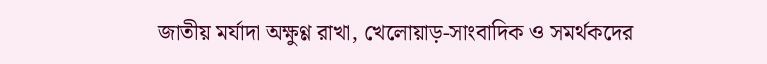জাতীয় মর্যাদা অক্ষুণ্ণ রাখা, খেলোয়াড়-সাংবাদিক ও সমর্থকদের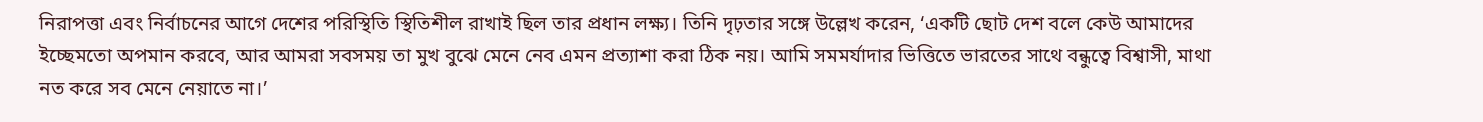নিরাপত্তা এবং নির্বাচনের আগে দেশের পরিস্থিতি স্থিতিশীল রাখাই ছিল তার প্রধান লক্ষ্য। তিনি দৃঢ়তার সঙ্গে উল্লেখ করেন, ‘একটি ছোট দেশ বলে কেউ আমাদের ইচ্ছেমতো অপমান করবে, আর আমরা সবসময় তা মুখ বুঝে মেনে নেব এমন প্রত্যাশা করা ঠিক নয়। আমি সমমর্যাদার ভিত্তিতে ভারতের সাথে বন্ধুত্বে বিশ্বাসী, মাথা নত করে সব মেনে নেয়াতে না।’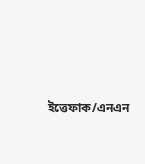ইত্তেফাক/এনএন